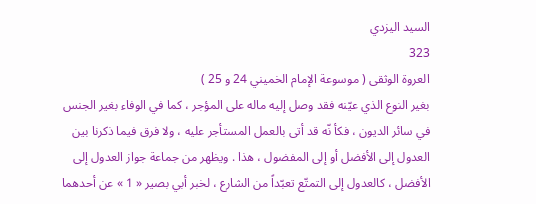السيد اليزدي
323
العروة الوثقى ( موسوعة الإمام الخميني 24 و 25 )
بغير النوع الذي عيّنه فقد وصل إليه ماله على المؤجر ، كما في الوفاء بغير الجنس في سائر الديون ، فكأ نّه قد أتى بالعمل المستأجر عليه ، ولا فرق فيما ذكرنا بين العدول إلى الأفضل أو إلى المفضول ، هذا . ويظهر من جماعة جواز العدول إلى الأفضل ، كالعدول إلى التمتّع تعبّداً من الشارع ، لخبر أبي بصير « 1 » عن أحدهما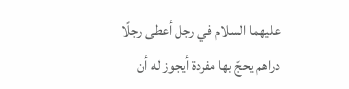عليهما السلام في رجل أعطى رجلًا دراهم يحجّ بها مفردة أيجوز له أن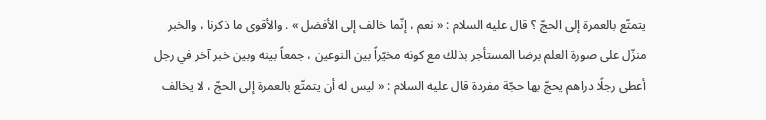يتمتّع بالعمرة إلى الحجّ ؟ قال عليه السلام : « نعم ، إنّما خالف إلى الأفضل » . والأقوى ما ذكرنا ، والخبر منزّل على صورة العلم برضا المستأجر بذلك مع كونه مخيّراً بين النوعين ، جمعاً بينه وبين خبر آخر في رجل أعطى رجلًا دراهم يحجّ بها حجّة مفردة قال عليه السلام : « ليس له أن يتمتّع بالعمرة إلى الحجّ ، لا يخالف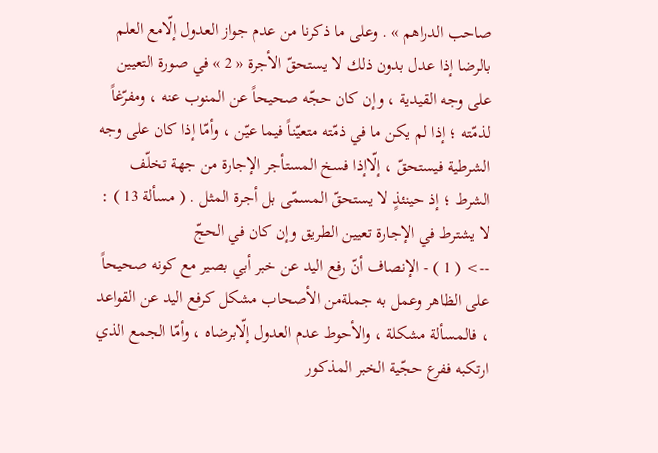صاحب الدراهم » . وعلى ما ذكرنا من عدم جواز العدول إلّامع العلم بالرضا إذا عدل بدون ذلك لا يستحقّ الأجرة « 2 » في صورة التعيين على وجه القيدية ، وإن كان حجّه صحيحاً عن المنوب عنه ، ومفرّغاً لذمّته ؛ إذا لم يكن ما في ذمّته متعيّناً فيما عيّن ، وأمّا إذا كان على وجه الشرطية فيستحقّ ، إلّاإذا فسخ المستأجر الإجارة من جهة تخلّف الشرط ؛ إذ حينئذٍ لا يستحقّ المسمّى بل أجرة المثل . ( مسألة 13 ) : لا يشترط في الإجارة تعيين الطريق وإن كان في الحجّ
--> ( 1 ) - الإنصاف أنّ رفع اليد عن خبر أبي بصير مع كونه صحيحاً على الظاهر وعمل به جملةمن الأصحاب مشكل كرفع اليد عن القواعد ، فالمسألة مشكلة ، والأحوط عدم العدول إلّابرضاه ، وأمّا الجمع الذي ارتكبه ففرع حجّية الخبر المذكور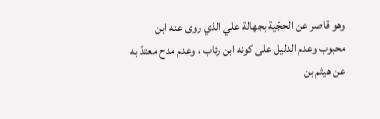وهو قاصر عن الحجّية بجهالة علي الذي روى عنه ابن محبوب وعدم الدليل على كونه ابن رئاب ، وعدم مدح معتدّ به عن هيثم بن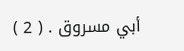أبي مسروق . ( 2 )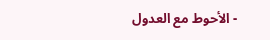- الأحوط مع العدول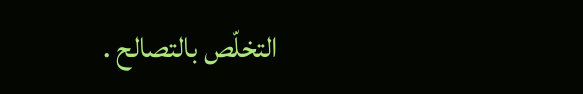التخلّص بالتصالح .